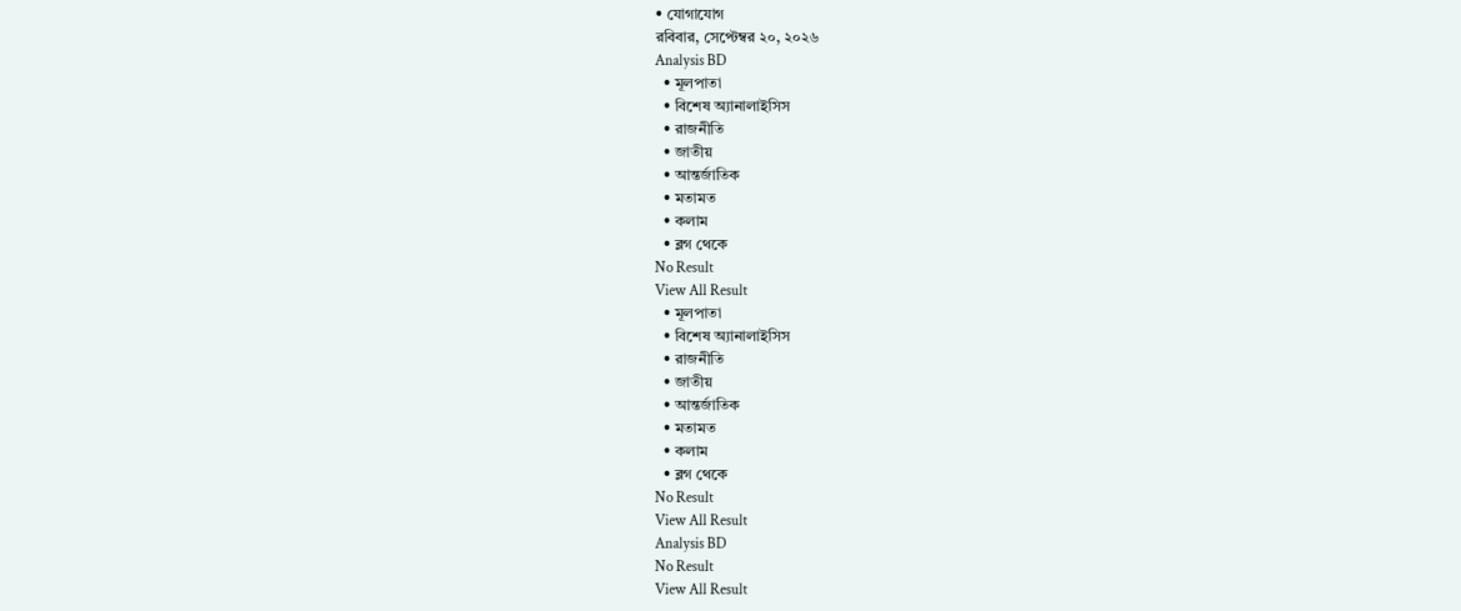• যোগাযোগ
রবিবার, সেপ্টেম্বর ২০, ২০২৬
Analysis BD
  • মূলপাতা
  • বিশেষ অ্যানালাইসিস
  • রাজনীতি
  • জাতীয়
  • আন্তর্জাতিক
  • মতামত
  • কলাম
  • ব্লগ থেকে
No Result
View All Result
  • মূলপাতা
  • বিশেষ অ্যানালাইসিস
  • রাজনীতি
  • জাতীয়
  • আন্তর্জাতিক
  • মতামত
  • কলাম
  • ব্লগ থেকে
No Result
View All Result
Analysis BD
No Result
View All Result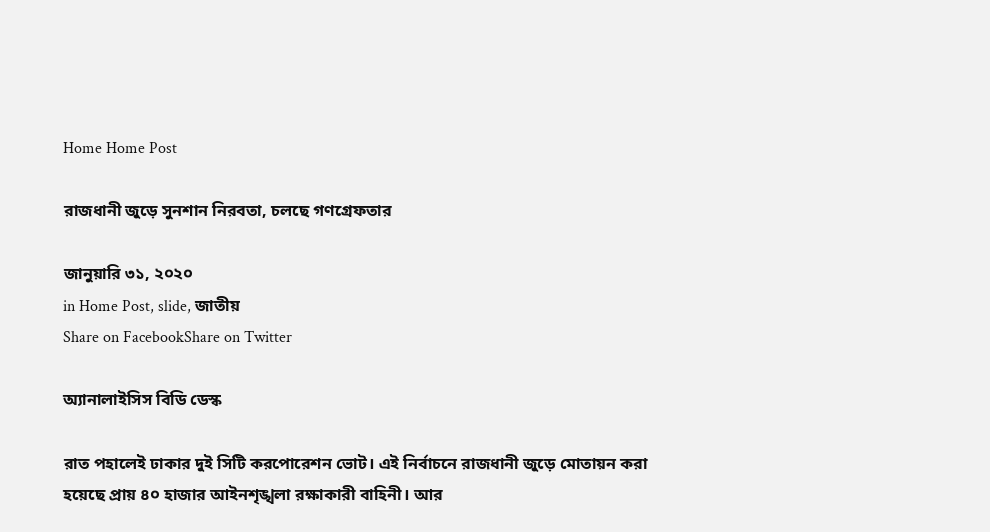Home Home Post

রাজধানী জুড়ে সুনশান নিরবতা, চলছে গণগ্রেফতার

জানুয়ারি ৩১, ২০২০
in Home Post, slide, জাতীয়
Share on FacebookShare on Twitter

অ্যানালাইসিস বিডি ডেস্ক

রাত পহালেই ঢাকার দুই সিটি করপোরেশন ভোট। এই নির্বাচনে রাজধানী জুড়ে মোতায়ন করা হয়েছে প্রায় ৪০ হাজার আইনশৃঙ্খলা রক্ষাকারী বাহিনী। আর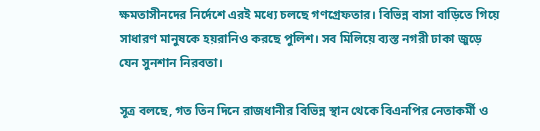ক্ষমতাসীনদের নির্দেশে এরই মধ্যে চলছে গণগ্রেফতার। বিভিন্ন বাসা বাড়িতে গিয়ে সাধারণ মানুষকে হয়রানিও করছে পুলিশ। সব মিলিয়ে ব্যস্ত নগরী ঢাকা জুড়ে যেন সুনশান নিরবতা।

সূত্র বলছে, গত তিন দিনে রাজধানীর বিভিন্ন স্থান থেকে বিএনপির নেতাকর্মী ও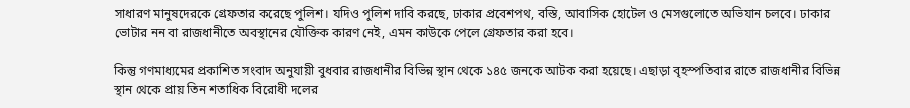সাধারণ মানুষদেরকে গ্রেফতার করেছে পুলিশ। যদিও পুলিশ দাবি করছে, ঢাকার প্রবেশপথ, বস্তি, আবাসিক হোটেল ও মেসগুলোতে অভিযান চলবে। ঢাকার ভোটার নন বা রাজধানীতে অবস্থানের যৌক্তিক কারণ নেই, এমন কাউকে পেলে গ্রেফতার করা হবে।

কিন্তু গণমাধ্যমের প্রকাশিত সংবাদ অনুযায়ী বুধবার রাজধানীর বিভিন্ন স্থান থেকে ১৪৫ জনকে আটক করা হয়েছে। এছাড়া বৃহস্পতিবার রাতে রাজধানীর বিভিন্ন স্থান থেকে প্রায় তিন শতাধিক বিরোধী দলের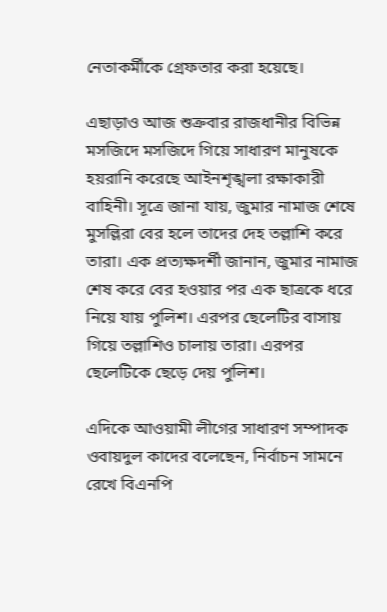নেতাকর্মীকে গ্রেফতার করা হয়েছে।

এছাড়াও আজ শুক্রবার রাজধানীর বিভিন্ন মসজিদে মসজিদে গিয়ে সাধারণ মানুষকে হয়রানি করেছে আইনশৃঙ্খলা রক্ষাকারী বাহিনী। সূত্রে জানা যায়, জুমার নামাজ শেষে মুসল্লিরা বের হলে তাদের দেহ তল্লাশি করে তারা। এক প্রত্যক্ষদর্শী জানান, জুমার নামাজ শেষ করে বের হওয়ার পর এক ছাত্রকে ধরে নিয়ে যায় পুলিশ। এরপর ছেলেটির বাসায় গিয়ে তল্লাশিও চালায় তারা। এরপর ছেলেটিকে ছেড়ে দেয় পুলিশ।

এদিকে আওয়ামী লীগের সাধারণ সম্পাদক ওবায়দুল কাদের বলেছেন, নির্বাচন সামনে রেখে বিএনপি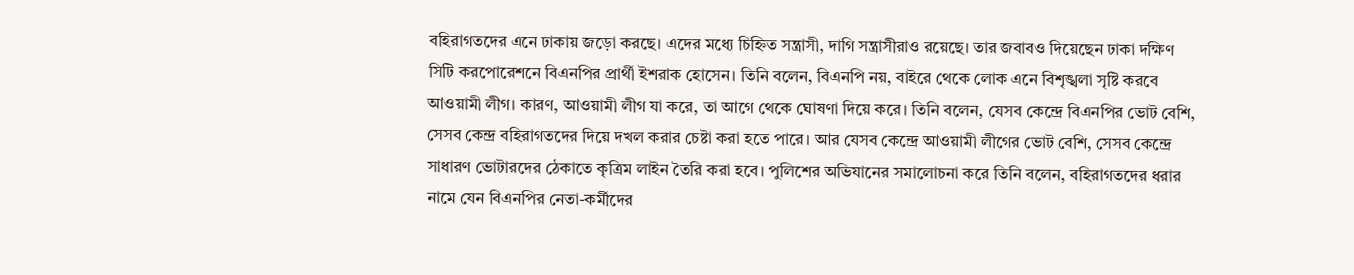বহিরাগতদের এনে ঢাকায় জড়ো করছে। এদের মধ্যে চিহ্নিত সন্ত্রাসী, দাগি সন্ত্রাসীরাও রয়েছে। তার জবাবও দিয়েছেন ঢাকা দক্ষিণ সিটি করপোরেশনে বিএনপির প্রার্থী ইশরাক হোসেন। তিনি বলেন, বিএনপি নয়, বাইরে থেকে লোক এনে বিশৃঙ্খলা সৃষ্টি করবে আওয়ামী লীগ। কারণ, আওয়ামী লীগ যা করে, তা আগে থেকে ঘোষণা দিয়ে করে। তিনি বলেন, যেসব কেন্দ্রে বিএনপির ভোট বেশি, সেসব কেন্দ্র বহিরাগতদের দিয়ে দখল করার চেষ্টা করা হতে পারে। আর যেসব কেন্দ্রে আওয়ামী লীগের ভোট বেশি, সেসব কেন্দ্রে সাধারণ ভোটারদের ঠেকাতে কৃত্রিম লাইন তৈরি করা হবে। পুলিশের অভিযানের সমালোচনা করে তিনি বলেন, বহিরাগতদের ধরার নামে যেন বিএনপির নেতা-কর্মীদের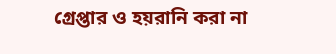গ্রেপ্তার ও হয়রানি করা না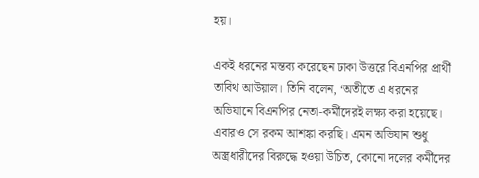হয়।

একই ধরনের মন্তব্য করেছেন ঢাকা উত্তরে বিএনপির প্রার্থী তাবিথ আউয়াল। তিনি বলেন, ‘অতীতে এ ধরনের অভিযানে বিএনপির নেতা-কর্মীদেরই লক্ষ্য করা হয়েছে। এবারও সে রকম আশঙ্কা করছি। এমন অভিযান শুধু অস্ত্রধারীদের বিরুদ্ধে হওয়া উচিত, কোনো দলের কর্মীদের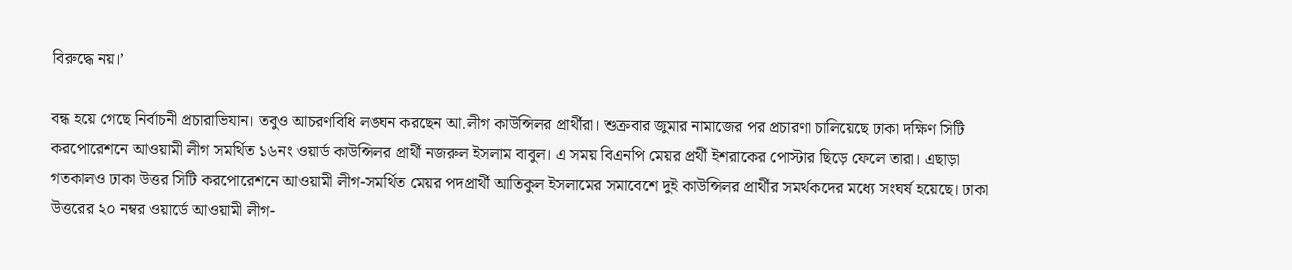বিরুদ্ধে নয়।’

বন্ধ হয়ে গেছে নির্বাচনী প্রচারাভিযান। তবুও আচরণবিধি লঙ্ঘন করছেন আ.লীগ কাউন্সিলর প্রার্থীরা। শুক্রবার জুমার নামাজের পর প্রচারণা চালিয়েছে ঢাকা দক্ষিণ সিটি করপোরেশনে আওয়ামী লীগ সমর্থিত ১৬নং ওয়ার্ড কাউন্সিলর প্রার্থী নজরুল ইসলাম বাবুল। এ সময় বিএনপি মেয়র প্রর্থী ইশরাকের পোস্টার ছিড়ে ফেলে তারা। এছাড়া গতকালও ঢাকা উত্তর সিটি করপোরেশনে আওয়ামী লীগ-সমর্থিত মেয়র পদপ্রার্থী আতিকুল ইসলামের সমাবেশে দুই কাউন্সিলর প্রার্থীর সমর্থকদের মধ্যে সংঘর্ষ হয়েছে। ঢাকা উত্তরের ২০ নম্বর ওয়ার্ডে আওয়ামী লীগ-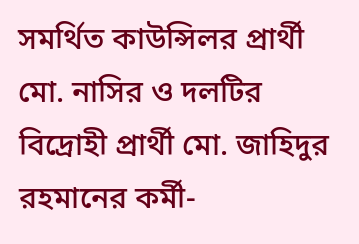সমর্থিত কাউন্সিলর প্রার্থী মো. নাসির ও দলটির বিদ্রোহী প্রার্থী মো. জাহিদুর রহমানের কর্মী-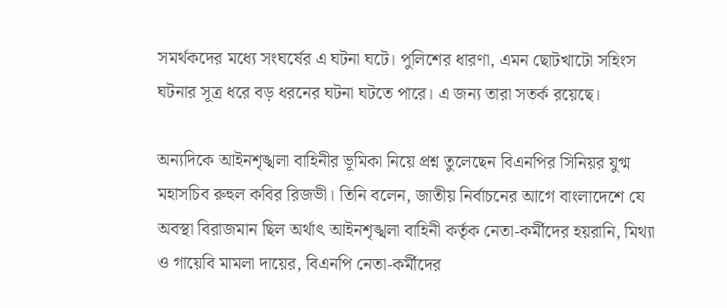সমর্থকদের মধ্যে সংঘর্ষের এ ঘটনা ঘটে। পুলিশের ধারণা, এমন ছোটখাটো সহিংস ঘটনার সূত্র ধরে বড় ধরনের ঘটনা ঘটতে পারে। এ জন্য তারা সতর্ক রয়েছে।

অন্যদিকে আইনশৃঙ্খলা বাহিনীর ভূমিকা নিয়ে প্রশ্ন তুলেছেন বিএনপির সিনিয়র যুগ্ম মহাসচিব রুহুল কবির রিজভী। তিনি বলেন, জাতীয় নির্বাচনের আগে বাংলাদেশে যে অবস্থা বিরাজমান ছিল অর্থাৎ আইনশৃঙ্খলা বাহিনী কর্তৃক নেতা-কর্মীদের হয়রানি, মিথ্যা ও গায়েবি মামলা দায়ের, বিএনপি নেতা-কর্মীদের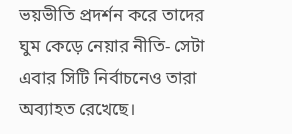ভয়ভীতি প্রদর্শন করে তাদের ঘুম কেড়ে নেয়ার নীতি- সেটা এবার সিটি নির্বাচনেও তারা অব্যাহত রেখেছে।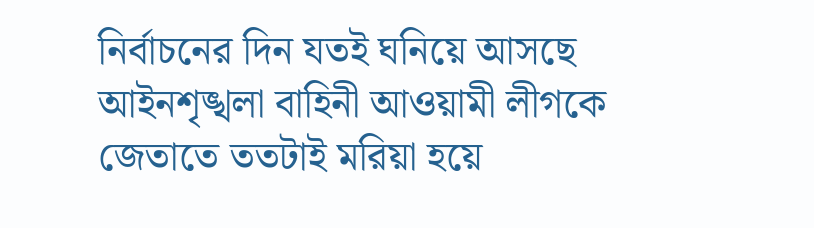নির্বাচনের দিন যতই ঘনিয়ে আসছে আইনশৃঙ্খলা বাহিনী আওয়ামী লীগকে জেতাতে ততটাই মরিয়া হয়ে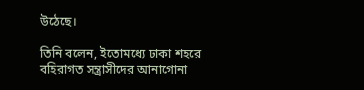উঠেছে।

তিনি বলেন, ইতোমধ্যে ঢাকা শহরে বহিরাগত সন্ত্রাসীদের আনাগোনা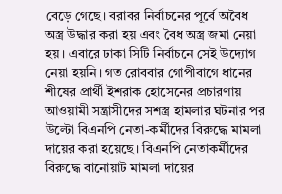বেড়ে গেছে। বরাবর নির্বাচনের পূর্বে অবৈধ অস্ত্র উদ্ধার করা হয় এবং বৈধ অস্ত্র জমা নেয়া হয়। এবারে ঢাকা সিটি নির্বাচনে সেই উদ্যোগ নেয়া হয়নি। গত রোববার গোপীবাগে ধানের শীষের প্রার্থী ইশরাক হোসেনের প্রচারণায় আওয়ামী সন্ত্রাসীদের সশস্ত্র হামলার ঘটনার পর উল্টো বিএনপি নেতা-কর্মীদের বিরুদ্ধে মামলা দায়ের করা হয়েছে। বিএনপি নেতাকর্মীদের বিরুদ্ধে বানোয়াট মামলা দায়ের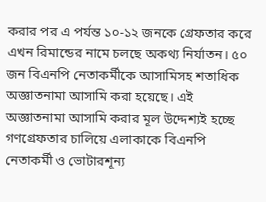করার পর এ পর্যন্ত ১০-১২ জনকে গ্রেফতার করে এখন রিমান্ডের নামে চলছে অকথ্য নির্যাতন। ৫০ জন বিএনপি নেতাকর্মীকে আসামিসহ শতাধিক অজ্ঞাতনামা আসামি করা হয়েছে। এই অজ্ঞাতনামা আসামি করার মূল উদ্দেশ্যই হচ্ছে গণগ্রেফতার চালিয়ে এলাকাকে বিএনপি নেতাকর্মী ও ভোটারশূন্য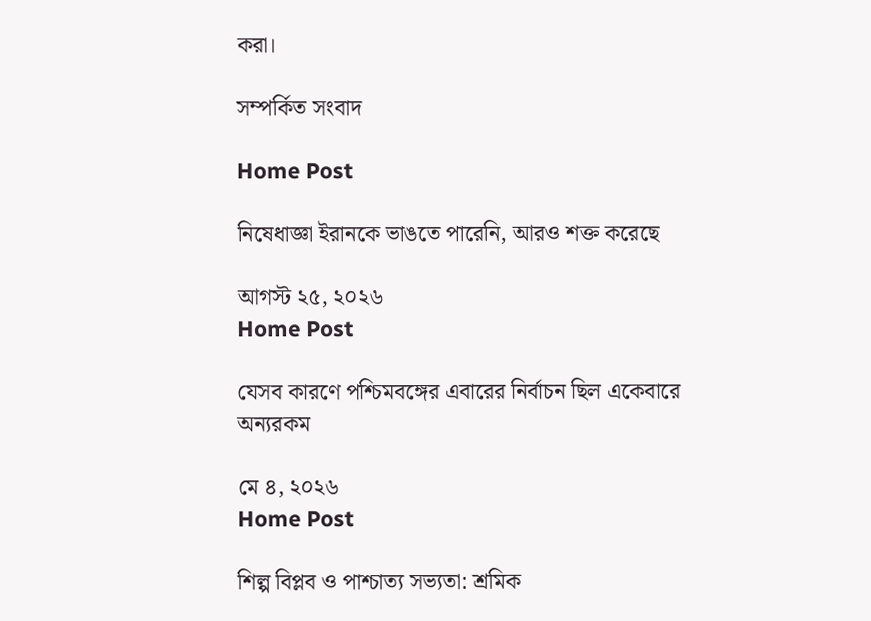করা।

সম্পর্কিত সংবাদ

Home Post

নিষেধাজ্ঞা ইরানকে ভাঙতে পারেনি, আরও শক্ত করেছে

আগস্ট ২৫, ২০২৬
Home Post

যেসব কারণে পশ্চিমবঙ্গের এবারের নির্বাচন ছিল একেবারে অন্যরকম

মে ৪, ২০২৬
Home Post

শিল্প বিপ্লব ও পাশ্চাত্য সভ্যতা: শ্রমিক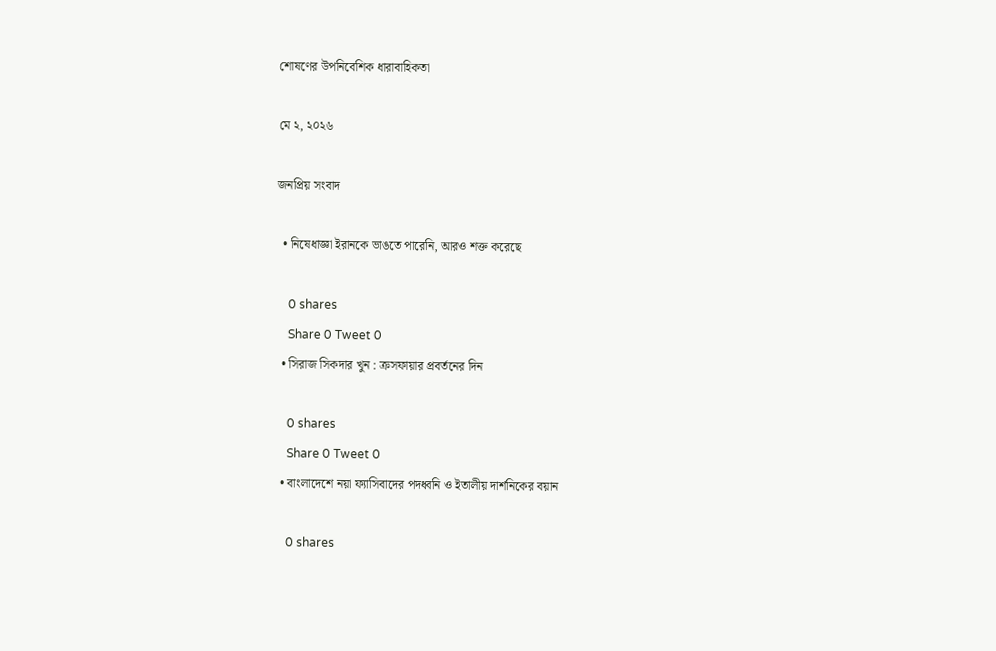শোষণের উপনিবেশিক ধারাবাহিকতা

মে ২, ২০২৬

জনপ্রিয় সংবাদ

  • নিষেধাজ্ঞা ইরানকে ভাঙতে পারেনি, আরও শক্ত করেছে

    0 shares
    Share 0 Tweet 0
  • সিরাজ সিকদার খুন : ক্রসফায়ার প্রবর্তনের দিন

    0 shares
    Share 0 Tweet 0
  • বাংলাদেশে নয়া ফ্যাসিবাদের পদধ্বনি ও ইতালীয় দার্শনিকের বয়ান

    0 shares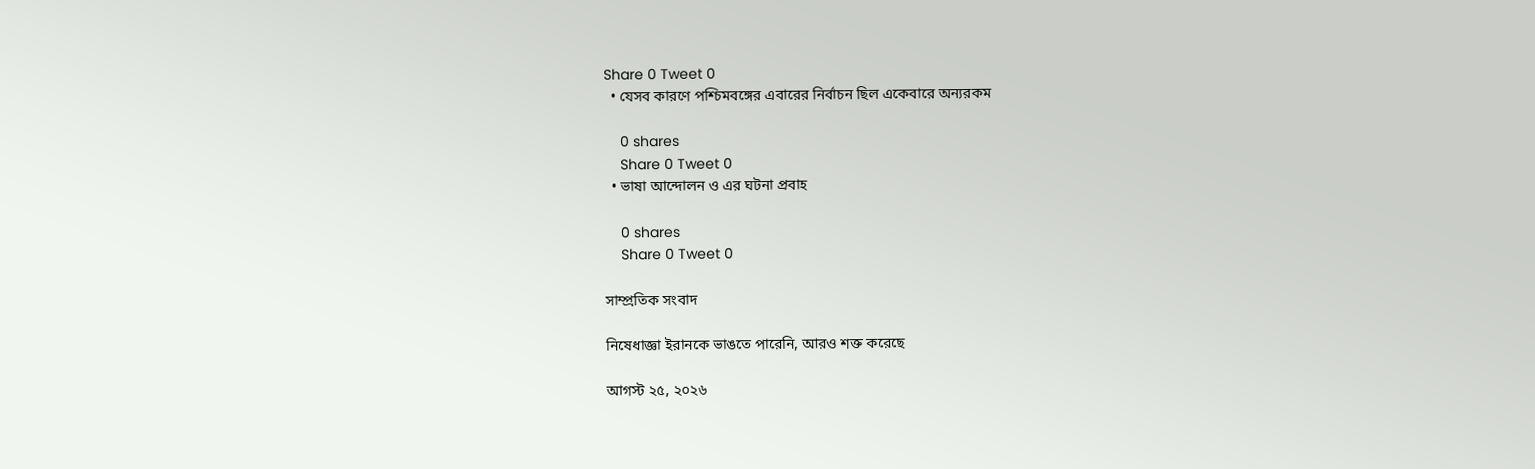Share 0 Tweet 0
  • যেসব কারণে পশ্চিমবঙ্গের এবারের নির্বাচন ছিল একেবারে অন্যরকম

    0 shares
    Share 0 Tweet 0
  • ভাষা আন্দোলন ও এর ঘটনা প্রবাহ

    0 shares
    Share 0 Tweet 0

সাম্প্রতিক সংবাদ

নিষেধাজ্ঞা ইরানকে ভাঙতে পারেনি, আরও শক্ত করেছে

আগস্ট ২৫, ২০২৬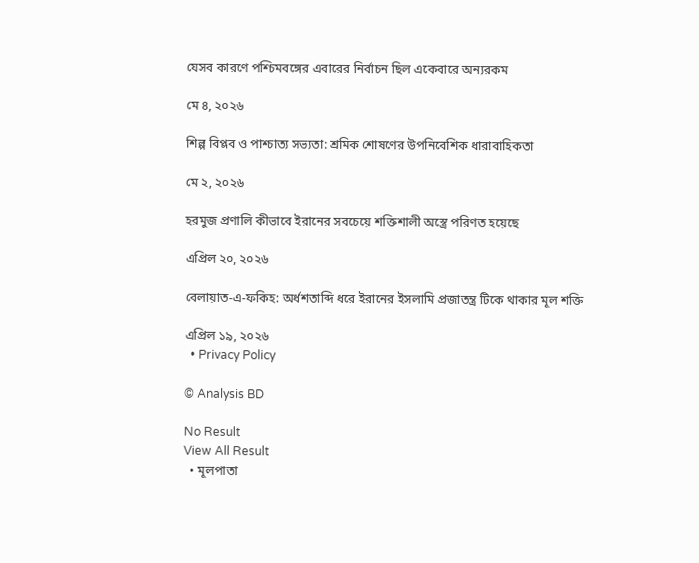যেসব কারণে পশ্চিমবঙ্গের এবারের নির্বাচন ছিল একেবারে অন্যরকম

মে ৪, ২০২৬

শিল্প বিপ্লব ও পাশ্চাত্য সভ্যতা: শ্রমিক শোষণের উপনিবেশিক ধারাবাহিকতা

মে ২, ২০২৬

হরমুজ প্রণালি কীভাবে ইরানের সবচেয়ে শক্তিশালী অস্ত্রে পরিণত হয়েছে

এপ্রিল ২০, ২০২৬

বেলায়াত-এ-ফকিহ: অর্ধশতাব্দি ধরে ইরানের ইসলামি প্রজাতন্ত্র টিকে থাকার মূল শক্তি

এপ্রিল ১৯, ২০২৬
  • Privacy Policy

© Analysis BD

No Result
View All Result
  • মূলপাতা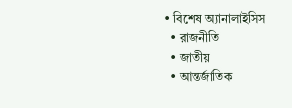• বিশেষ অ্যানালাইসিস
  • রাজনীতি
  • জাতীয়
  • আন্তর্জাতিক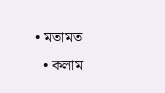• মতামত
  • কলাম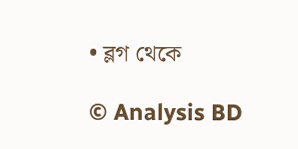• ব্লগ থেকে

© Analysis BD